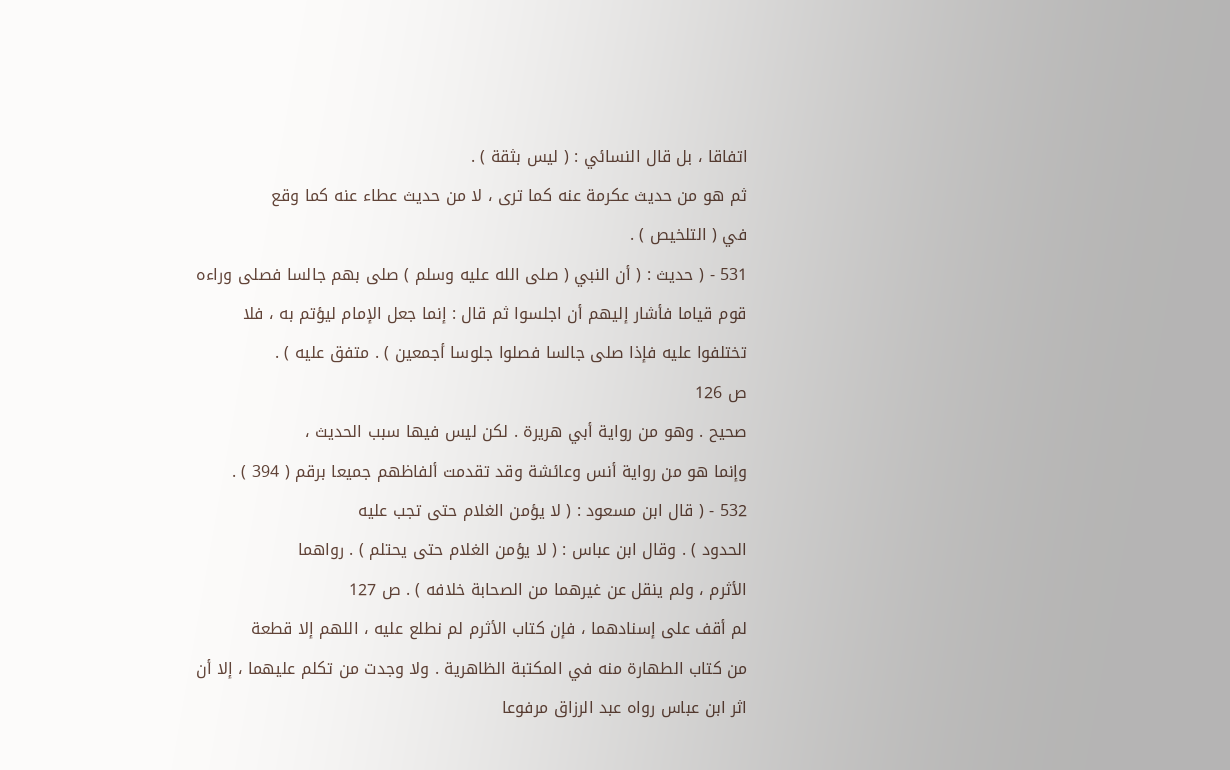اتفاقا ، بل قال النسائي : ( ليس بثقة ) .
ثم هو من حديث عكرمة عنه كما ترى ، لا من حديث عطاء عنه كما وقع
في ( التلخيص ) .
531 - ( حديث : ( أن النبي ( صلى الله عليه وسلم ) صلى بهم جالسا فصلى وراءه
قوم قياما فأشار إليهم أن اجلسوا ثم قال : إنما جعل الإمام ليؤتم به ، فلا
تختلفوا عليه فإذا صلى جالسا فصلوا جلوسا أجمعين ) . متفق عليه ) .
ص 126
صحيح . وهو من رواية أبي هريرة . لكن ليس فيها سبب الحديث ،
وإنما هو من رواية أنس وعائشة وقد تقدمت ألفاظهم جميعا برقم ( 394 ) .
532 - ( قال ابن مسعود : ( لا يؤمن الغلام حتى تجب عليه
الحدود ) . وقال ابن عباس : ( لا يؤمن الغلام حتى يحتلم ) . رواهما
الأثرم ، ولم ينقل عن غيرهما من الصحابة خلافه ) . ص 127
لم أقف على إسنادهما ، فإن كتاب الأثرم لم نطلع عليه ، اللهم إلا قطعة
من كتاب الطهارة منه في المكتبة الظاهرية . ولا وجدت من تكلم عليهما ، إلا أن
اثر ابن عباس رواه عبد الرزاق مرفوعا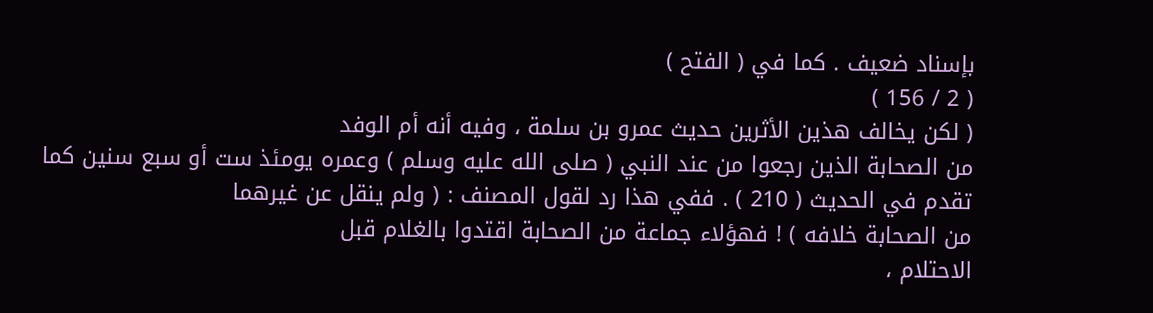بإسناد ضعيف . كما في ( الفتح )
( 2 / 156 )
( لكن يخالف هذين الأثرين حديث عمرو بن سلمة ، وفيه أنه أم الوفد
من الصحابة الذين رجعوا من عند النبي ( صلى الله عليه وسلم ) وعمره يومئذ ست أو سبع سنين كما
تقدم في الحديث ( 210 ) . ففي هذا رد لقول المصنف : ( ولم ينقل عن غيرهما
من الصحابة خلافه ) ! فهؤلاء جماعة من الصحابة اقتدوا بالغلام قبل
الاحتلام ،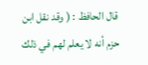قال الحافظ : ( وقد نقل ابن حزم أنه لا يعلم لهم في ذلك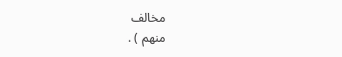مخالف
منهم ) .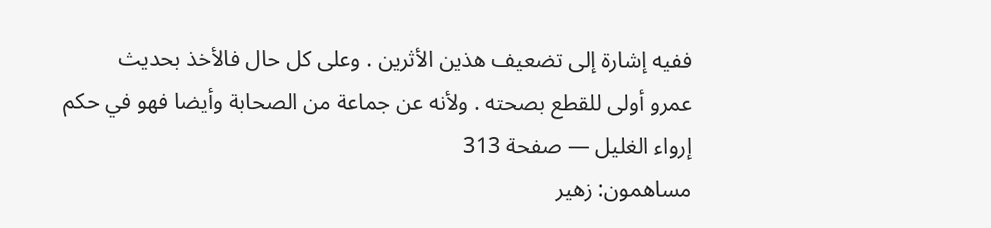ففيه إشارة إلى تضعيف هذين الأثرين . وعلى كل حال فالأخذ بحديث
عمرو أولى للقطع بصحته . ولأنه عن جماعة من الصحابة وأيضا فهو في حكم
إرواء الغليل — صفحة 313
مساهمون: زهير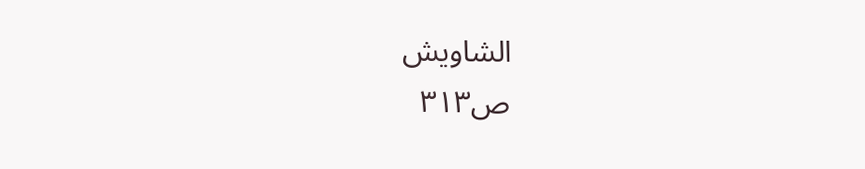الشاويش
ص٣١٣